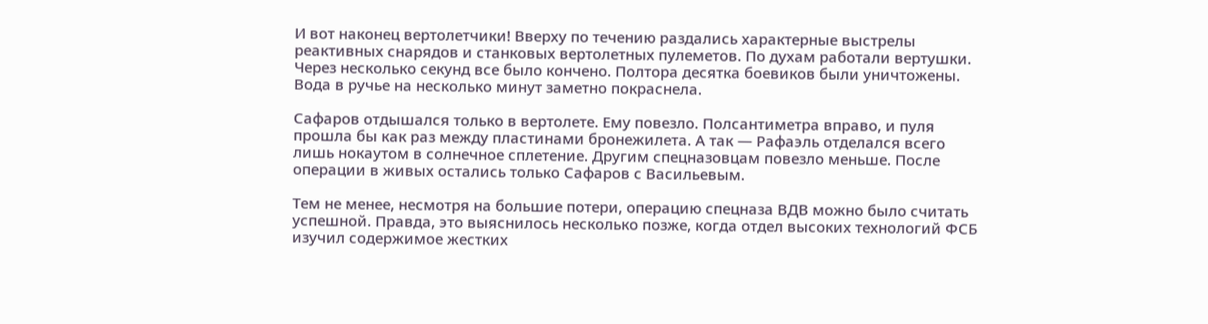И вот наконец вертолетчики! Вверху по течению раздались характерные выстрелы реактивных снарядов и станковых вертолетных пулеметов. По духам работали вертушки. Через несколько секунд все было кончено. Полтора десятка боевиков были уничтожены. Вода в ручье на несколько минут заметно покраснела.

Сафаров отдышался только в вертолете. Ему повезло. Полсантиметра вправо, и пуля прошла бы как раз между пластинами бронежилета. А так — Рафаэль отделался всего лишь нокаутом в солнечное сплетение. Другим спецназовцам повезло меньше. После операции в живых остались только Сафаров с Васильевым.

Тем не менее, несмотря на большие потери, операцию спецназа ВДВ можно было считать успешной. Правда, это выяснилось несколько позже, когда отдел высоких технологий ФСБ изучил содержимое жестких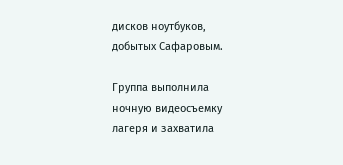дисков ноутбуков, добытых Сафаровым.

Группа выполнила ночную видеосъемку лагеря и захватила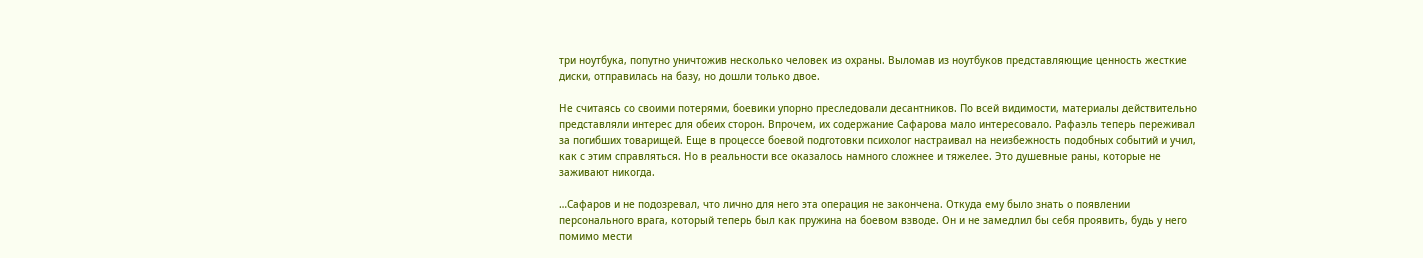три ноутбука, попутно уничтожив несколько человек из охраны. Выломав из ноутбуков представляющие ценность жесткие диски, отправилась на базу, но дошли только двое.

Не считаясь со своими потерями, боевики упорно преследовали десантников. По всей видимости, материалы действительно представляли интерес для обеих сторон. Впрочем, их содержание Сафарова мало интересовало. Рафаэль теперь переживал за погибших товарищей. Еще в процессе боевой подготовки психолог настраивал на неизбежность подобных событий и учил, как с этим справляться. Но в реальности все оказалось намного сложнее и тяжелее. Это душевные раны, которые не заживают никогда.

…Сафаров и не подозревал, что лично для него эта операция не закончена. Откуда ему было знать о появлении персонального врага, который теперь был как пружина на боевом взводе. Он и не замедлил бы себя проявить, будь у него помимо мести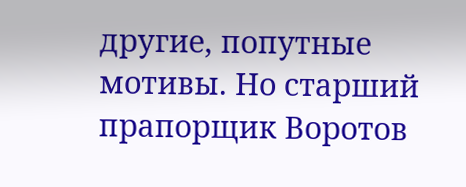другие, попутные мотивы. Но старший прапорщик Воротов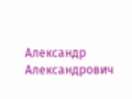Александр Александрович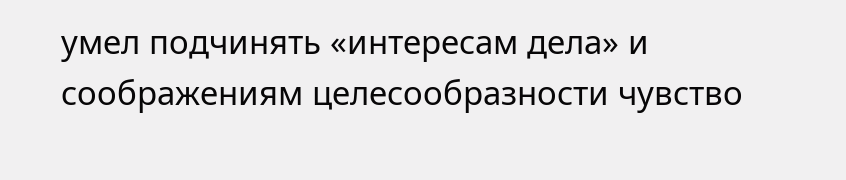умел подчинять «интересам дела» и соображениям целесообразности чувство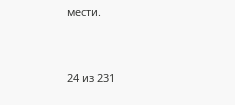мести.



24 из 231